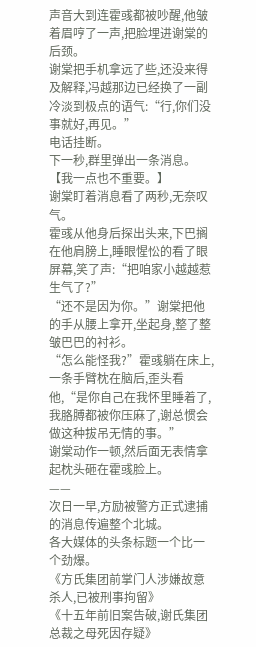声音大到连霍彧都被吵醒,他皱着眉哼了一声,把脸埋进谢棠的后颈。
谢棠把手机拿远了些,还没来得及解释,冯越那边已经换了一副冷淡到极点的语气:“行,你们没事就好,再见。”
电话挂断。
下一秒,群里弹出一条消息。
【我一点也不重要。】
谢棠盯着消息看了两秒,无奈叹气。
霍彧从他身后探出头来,下巴搁在他肩膀上,睡眼惺忪的看了眼屏幕,笑了声:“把咱家小越越惹生气了?”
“还不是因为你。”谢棠把他的手从腰上拿开,坐起身,整了整皱巴巴的衬衫。
“怎么能怪我?”霍彧躺在床上,一条手臂枕在脑后,歪头看他,“是你自己在我怀里睡着了,我胳膊都被你压麻了,谢总惯会做这种拔吊无情的事。”
谢棠动作一顿,然后面无表情拿起枕头砸在霍彧脸上。
——
次日一早,方励被警方正式逮捕的消息传遍整个北城。
各大媒体的头条标题一个比一个劲爆。
《方氏集团前掌门人涉嫌故意杀人,已被刑事拘留》
《十五年前旧案告破,谢氏集团总裁之母死因存疑》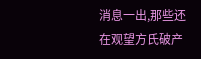消息一出,那些还在观望方氏破产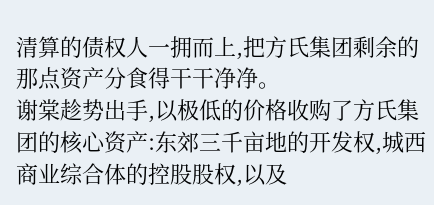清算的债权人一拥而上,把方氏集团剩余的那点资产分食得干干净净。
谢棠趁势出手,以极低的价格收购了方氏集团的核心资产:东郊三千亩地的开发权,城西商业综合体的控股股权,以及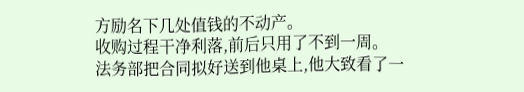方励名下几处值钱的不动产。
收购过程干净利落,前后只用了不到一周。
法务部把合同拟好送到他桌上,他大致看了一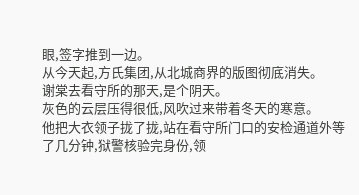眼,签字推到一边。
从今天起,方氏集团,从北城商界的版图彻底消失。
谢棠去看守所的那天,是个阴天。
灰色的云层压得很低,风吹过来带着冬天的寒意。
他把大衣领子拢了拢,站在看守所门口的安检通道外等了几分钟,狱警核验完身份,领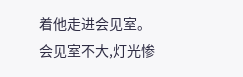着他走进会见室。
会见室不大,灯光惨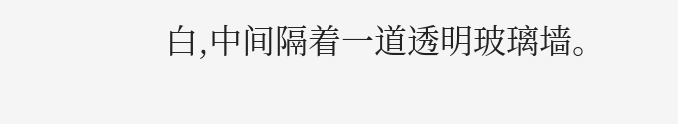白,中间隔着一道透明玻璃墙。